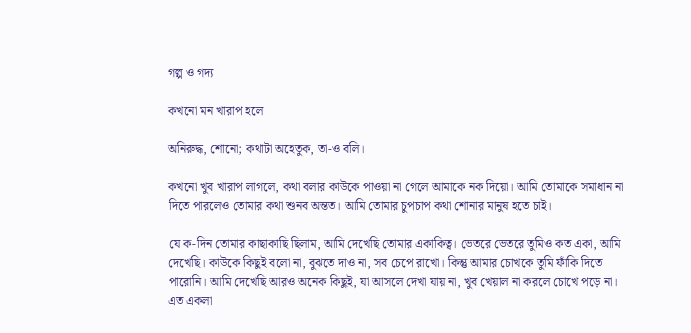গল্প ও গদ্য

কখনো মন খারাপ হলে

অনিরুদ্ধ, শোনো; কথাটা অহেতুক, তা-ও বলি।

কখনো খুব খারাপ লাগলে, কথা বলার কাউকে পাওয়া না গেলে আমাকে নক দিয়ো। আমি তোমাকে সমাধান না দিতে পারলেও তোমার কথা শুনব অন্তত। আমি তোমার চুপচাপ কথা শোনার মানুষ হতে চাই।

যে ক-দিন তোমার কাছাকাছি ছিলাম, আমি দেখেছি তোমার একাকিত্ব। ভেতরে ভেতরে তুমিও কত একা, আমি দেখেছি। কাউকে কিছুই বলো না, বুঝতে দাও না, সব চেপে রাখো। কিন্তু আমার চোখকে তুমি ফাঁকি দিতে পারোনি। আমি দেখেছি আরও অনেক কিছুই, যা আসলে দেখা যায় না, খুব খেয়াল না করলে চোখে পড়ে না। এত একলা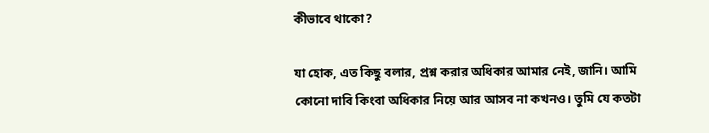কীভাবে থাকো?

যা হোক, এত কিছু বলার, প্রশ্ন করার অধিকার আমার নেই, জানি। আমি কোনো দাবি কিংবা অধিকার নিয়ে আর আসব না কখনও। তুমি যে কতটা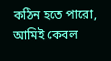কঠিন হতে পারো, আমিই কেবল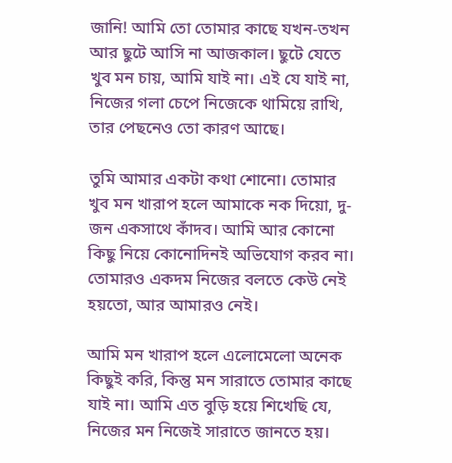জানি! আমি তো তোমার কাছে যখন-তখন আর ছুটে আসি না আজকাল। ছুটে যেতে খুব মন চায়, আমি যাই না। এই যে যাই না, নিজের গলা চেপে নিজেকে থামিয়ে রাখি, তার পেছনেও তো কারণ আছে।

তুমি আমার একটা কথা শোনো। তোমার খুব মন খারাপ হলে আমাকে নক দিয়ো, দু-জন একসাথে কাঁদব। আমি আর কোনো কিছু নিয়ে কোনোদিনই অভিযোগ করব না। তোমারও একদম নিজের বলতে কেউ নেই হয়তো, আর আমারও নেই।

আমি মন খারাপ হলে এলোমেলো অনেক কিছুই করি, কিন্তু মন সারাতে তোমার কাছে যাই না। আমি এত বুড়ি হয়ে শিখেছি যে, নিজের মন নিজেই সারাতে জানতে হয়।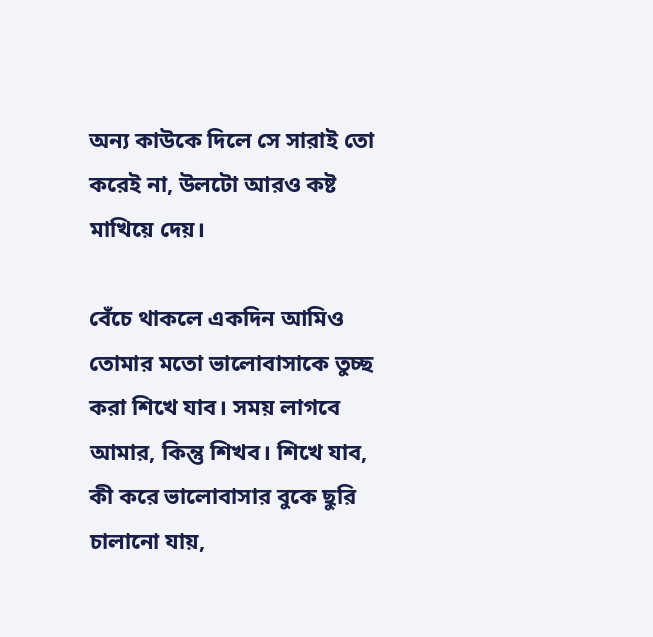অন্য কাউকে দিলে সে সারাই তো করেই না, উলটো আরও কষ্ট মাখিয়ে দেয়।

বেঁচে থাকলে একদিন আমিও তোমার মতো ভালোবাসাকে তুচ্ছ করা শিখে যাব। সময় লাগবে আমার, কিন্তু শিখব। শিখে যাব, কী করে ভালোবাসার বুকে ছুরি চালানো যায়,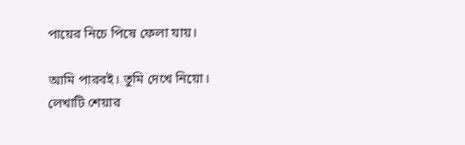পায়ের নিচে পিষে ফেলা যায়।

আমি পারবই। তুমি দেখে নিয়ো।
লেখাটি শেয়ার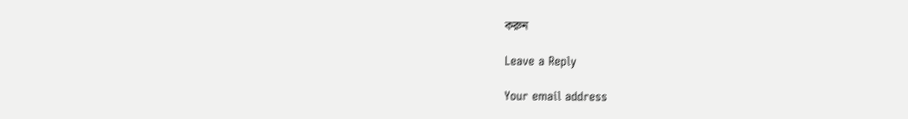করুন

Leave a Reply

Your email address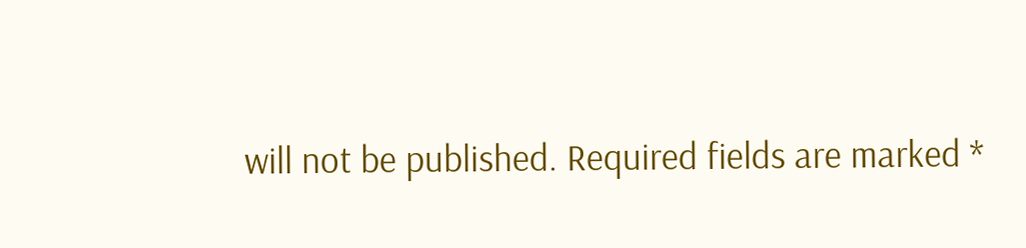will not be published. Required fields are marked *